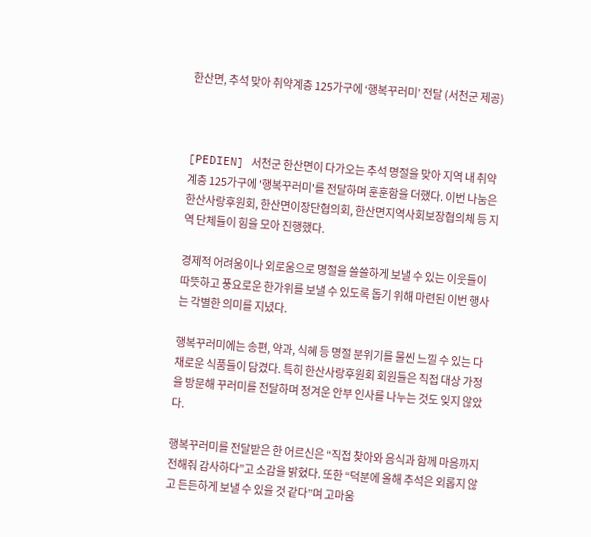한산면, 추석 맞아 취약계층 125가구에 ‘행복꾸러미’ 전달 (서천군 제공)



[PEDIEN] 서천군 한산면이 다가오는 추석 명절을 맞아 지역 내 취약계층 125가구에 '행복꾸러미'를 전달하며 훈훈함을 더했다. 이번 나눔은 한산사랑후원회, 한산면이장단협의회, 한산면지역사회보장협의체 등 지역 단체들이 힘을 모아 진행했다.

경제적 어려움이나 외로움으로 명절을 쓸쓸하게 보낼 수 있는 이웃들이 따뜻하고 풍요로운 한가위를 보낼 수 있도록 돕기 위해 마련된 이번 행사는 각별한 의미를 지녔다.

행복꾸러미에는 송편, 약과, 식혜 등 명절 분위기를 물씬 느낄 수 있는 다채로운 식품들이 담겼다. 특히 한산사랑후원회 회원들은 직접 대상 가정을 방문해 꾸러미를 전달하며 정겨운 안부 인사를 나누는 것도 잊지 않았다.

행복꾸러미를 전달받은 한 어르신은 “직접 찾아와 음식과 함께 마음까지 전해줘 감사하다”고 소감을 밝혔다. 또한 “덕분에 올해 추석은 외롭지 않고 든든하게 보낼 수 있을 것 같다”며 고마움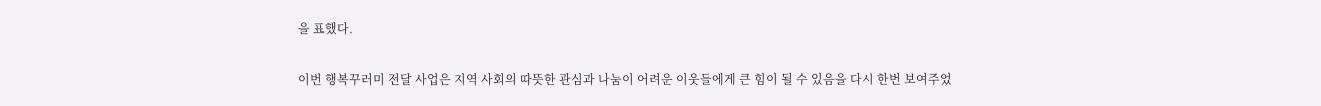을 표했다.

이번 행복꾸러미 전달 사업은 지역 사회의 따뜻한 관심과 나눔이 어려운 이웃들에게 큰 힘이 될 수 있음을 다시 한번 보여주었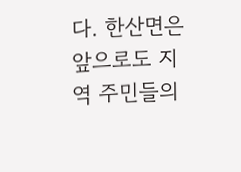다. 한산면은 앞으로도 지역 주민들의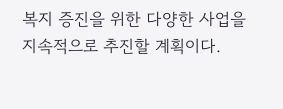복지 증진을 위한 다양한 사업을 지속적으로 추진할 계획이다.